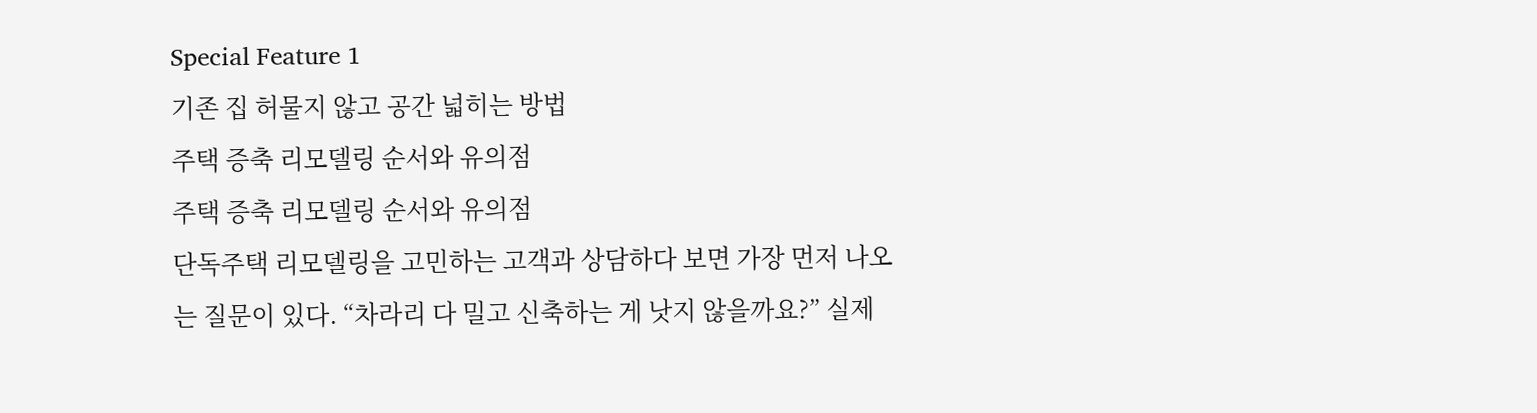Special Feature 1
기존 집 허물지 않고 공간 넓히는 방법
주택 증축 리모델링 순서와 유의점
주택 증축 리모델링 순서와 유의점
단독주택 리모델링을 고민하는 고객과 상담하다 보면 가장 먼저 나오는 질문이 있다. “차라리 다 밀고 신축하는 게 낫지 않을까요?” 실제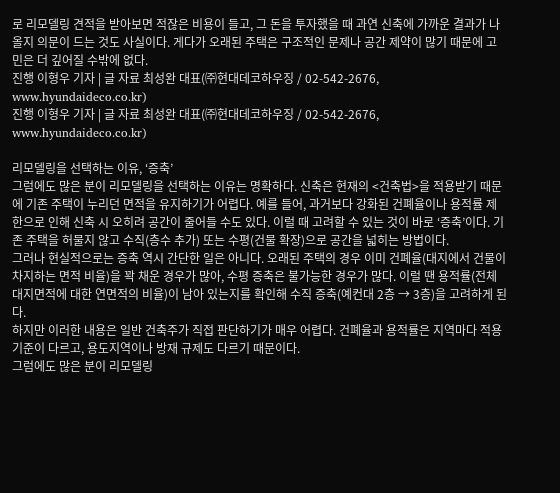로 리모델링 견적을 받아보면 적잖은 비용이 들고, 그 돈을 투자했을 때 과연 신축에 가까운 결과가 나올지 의문이 드는 것도 사실이다. 게다가 오래된 주택은 구조적인 문제나 공간 제약이 많기 때문에 고민은 더 깊어질 수밖에 없다.
진행 이형우 기자 | 글 자료 최성완 대표(㈜현대데코하우징 / 02-542-2676, www.hyundaideco.co.kr)
진행 이형우 기자 | 글 자료 최성완 대표(㈜현대데코하우징 / 02-542-2676, www.hyundaideco.co.kr)

리모델링을 선택하는 이유, ‘증축’
그럼에도 많은 분이 리모델링을 선택하는 이유는 명확하다. 신축은 현재의 <건축법>을 적용받기 때문에 기존 주택이 누리던 면적을 유지하기가 어렵다. 예를 들어, 과거보다 강화된 건폐율이나 용적률 제한으로 인해 신축 시 오히려 공간이 줄어들 수도 있다. 이럴 때 고려할 수 있는 것이 바로 ‘증축’이다. 기존 주택을 허물지 않고 수직(층수 추가) 또는 수평(건물 확장)으로 공간을 넓히는 방법이다.
그러나 현실적으로는 증축 역시 간단한 일은 아니다. 오래된 주택의 경우 이미 건폐율(대지에서 건물이 차지하는 면적 비율)을 꽉 채운 경우가 많아, 수평 증축은 불가능한 경우가 많다. 이럴 땐 용적률(전체 대지면적에 대한 연면적의 비율)이 남아 있는지를 확인해 수직 증축(예컨대 2층 → 3층)을 고려하게 된다.
하지만 이러한 내용은 일반 건축주가 직접 판단하기가 매우 어렵다. 건폐율과 용적률은 지역마다 적용 기준이 다르고, 용도지역이나 방재 규제도 다르기 때문이다.
그럼에도 많은 분이 리모델링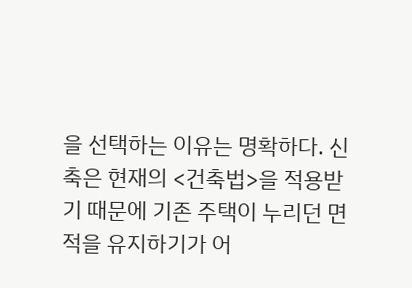을 선택하는 이유는 명확하다. 신축은 현재의 <건축법>을 적용받기 때문에 기존 주택이 누리던 면적을 유지하기가 어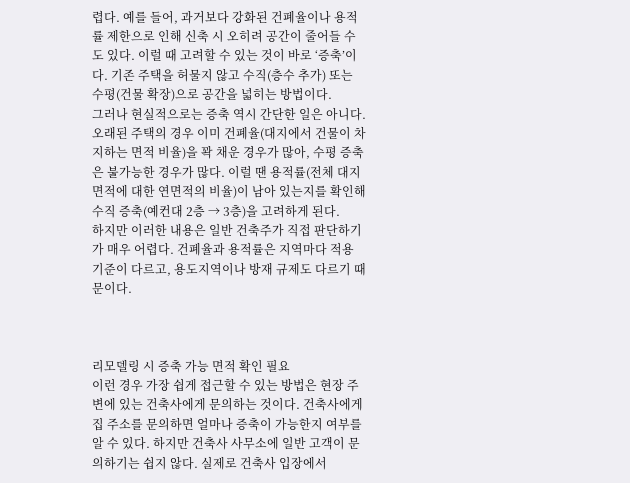렵다. 예를 들어, 과거보다 강화된 건폐율이나 용적률 제한으로 인해 신축 시 오히려 공간이 줄어들 수도 있다. 이럴 때 고려할 수 있는 것이 바로 ‘증축’이다. 기존 주택을 허물지 않고 수직(층수 추가) 또는 수평(건물 확장)으로 공간을 넓히는 방법이다.
그러나 현실적으로는 증축 역시 간단한 일은 아니다. 오래된 주택의 경우 이미 건폐율(대지에서 건물이 차지하는 면적 비율)을 꽉 채운 경우가 많아, 수평 증축은 불가능한 경우가 많다. 이럴 땐 용적률(전체 대지면적에 대한 연면적의 비율)이 남아 있는지를 확인해 수직 증축(예컨대 2층 → 3층)을 고려하게 된다.
하지만 이러한 내용은 일반 건축주가 직접 판단하기가 매우 어렵다. 건폐율과 용적률은 지역마다 적용 기준이 다르고, 용도지역이나 방재 규제도 다르기 때문이다.



리모델링 시 증축 가능 면적 확인 필요
이런 경우 가장 쉽게 접근할 수 있는 방법은 현장 주변에 있는 건축사에게 문의하는 것이다. 건축사에게 집 주소를 문의하면 얼마나 증축이 가능한지 여부를 알 수 있다. 하지만 건축사 사무소에 일반 고객이 문의하기는 쉽지 않다. 실제로 건축사 입장에서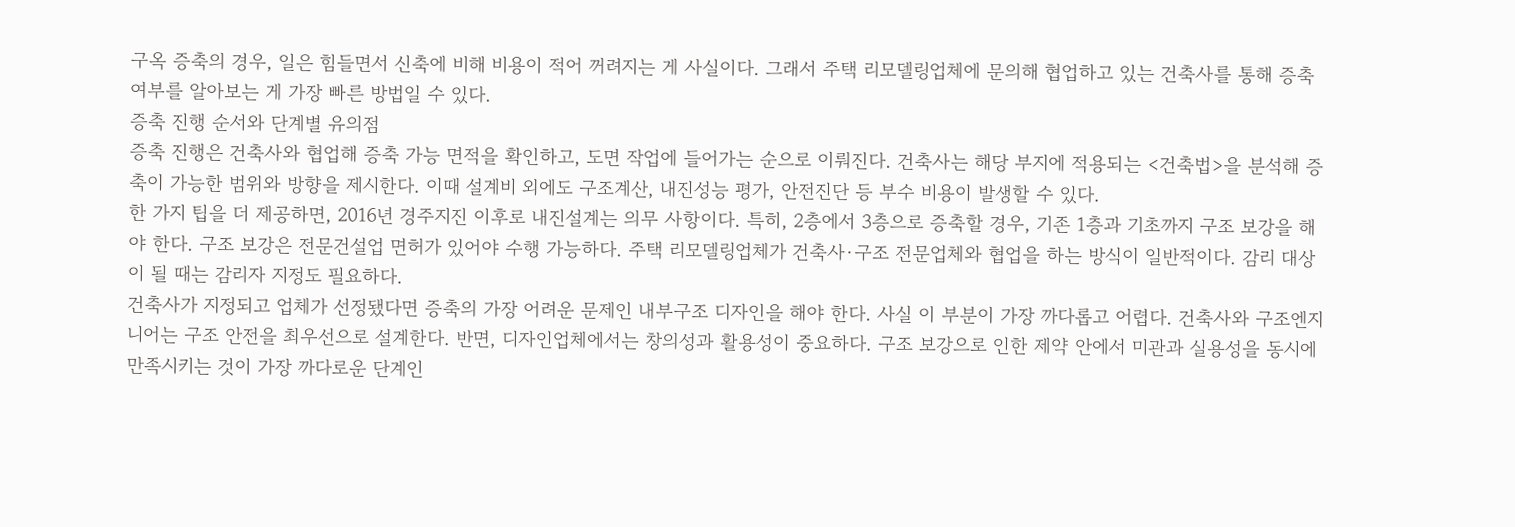구옥 증축의 경우, 일은 힘들면서 신축에 비해 비용이 적어 꺼려지는 게 사실이다. 그래서 주택 리모델링업체에 문의해 협업하고 있는 건축사를 통해 증축 여부를 알아보는 게 가장 빠른 방법일 수 있다.
증축 진행 순서와 단계별 유의점
증축 진행은 건축사와 협업해 증축 가능 면적을 확인하고, 도면 작업에 들어가는 순으로 이뤄진다. 건축사는 해당 부지에 적용되는 <건축법>을 분석해 증축이 가능한 범위와 방향을 제시한다. 이때 설계비 외에도 구조계산, 내진성능 평가, 안전진단 등 부수 비용이 발생할 수 있다.
한 가지 팁을 더 제공하면, 2016년 경주지진 이후로 내진설계는 의무 사항이다. 특히, 2층에서 3층으로 증축할 경우, 기존 1층과 기초까지 구조 보강을 해야 한다. 구조 보강은 전문건설업 면허가 있어야 수행 가능하다. 주택 리모델링업체가 건축사·구조 전문업체와 협업을 하는 방식이 일반적이다. 감리 대상이 될 때는 감리자 지정도 필요하다.
건축사가 지정되고 업체가 선정됐다면 증축의 가장 어려운 문제인 내부구조 디자인을 해야 한다. 사실 이 부분이 가장 까다롭고 어렵다. 건축사와 구조엔지니어는 구조 안전을 최우선으로 설계한다. 반면, 디자인업체에서는 창의성과 활용성이 중요하다. 구조 보강으로 인한 제약 안에서 미관과 실용성을 동시에 만족시키는 것이 가장 까다로운 단계인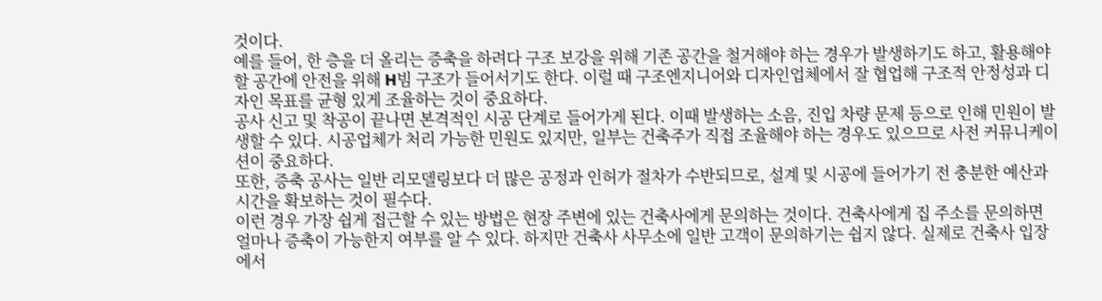것이다.
예를 들어, 한 층을 더 올리는 증축을 하려다 구조 보강을 위해 기존 공간을 철거해야 하는 경우가 발생하기도 하고, 활용해야 할 공간에 안전을 위해 H빔 구조가 들어서기도 한다. 이럴 때 구조엔지니어와 디자인업체에서 잘 협업해 구조적 안정성과 디자인 목표를 균형 있게 조율하는 것이 중요하다.
공사 신고 및 착공이 끝나면 본격적인 시공 단계로 들어가게 된다. 이때 발생하는 소음, 진입 차량 문제 등으로 인해 민원이 발생할 수 있다. 시공업체가 처리 가능한 민원도 있지만, 일부는 건축주가 직접 조율해야 하는 경우도 있으므로 사전 커뮤니케이션이 중요하다.
또한, 증축 공사는 일반 리모델링보다 더 많은 공정과 인허가 절차가 수반되므로, 설계 및 시공에 들어가기 전 충분한 예산과 시간을 확보하는 것이 필수다.
이런 경우 가장 쉽게 접근할 수 있는 방법은 현장 주변에 있는 건축사에게 문의하는 것이다. 건축사에게 집 주소를 문의하면 얼마나 증축이 가능한지 여부를 알 수 있다. 하지만 건축사 사무소에 일반 고객이 문의하기는 쉽지 않다. 실제로 건축사 입장에서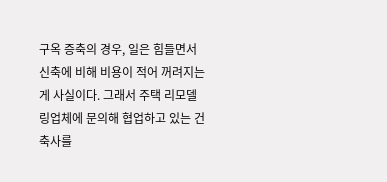구옥 증축의 경우, 일은 힘들면서 신축에 비해 비용이 적어 꺼려지는 게 사실이다. 그래서 주택 리모델링업체에 문의해 협업하고 있는 건축사를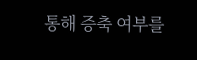통해 증축 여부를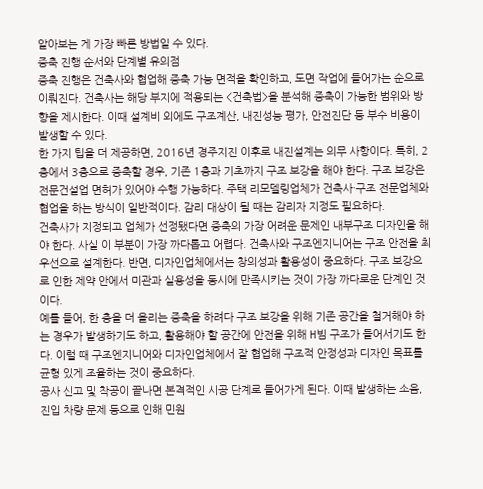알아보는 게 가장 빠른 방법일 수 있다.
증축 진행 순서와 단계별 유의점
증축 진행은 건축사와 협업해 증축 가능 면적을 확인하고, 도면 작업에 들어가는 순으로 이뤄진다. 건축사는 해당 부지에 적용되는 <건축법>을 분석해 증축이 가능한 범위와 방향을 제시한다. 이때 설계비 외에도 구조계산, 내진성능 평가, 안전진단 등 부수 비용이 발생할 수 있다.
한 가지 팁을 더 제공하면, 2016년 경주지진 이후로 내진설계는 의무 사항이다. 특히, 2층에서 3층으로 증축할 경우, 기존 1층과 기초까지 구조 보강을 해야 한다. 구조 보강은 전문건설업 면허가 있어야 수행 가능하다. 주택 리모델링업체가 건축사·구조 전문업체와 협업을 하는 방식이 일반적이다. 감리 대상이 될 때는 감리자 지정도 필요하다.
건축사가 지정되고 업체가 선정됐다면 증축의 가장 어려운 문제인 내부구조 디자인을 해야 한다. 사실 이 부분이 가장 까다롭고 어렵다. 건축사와 구조엔지니어는 구조 안전을 최우선으로 설계한다. 반면, 디자인업체에서는 창의성과 활용성이 중요하다. 구조 보강으로 인한 제약 안에서 미관과 실용성을 동시에 만족시키는 것이 가장 까다로운 단계인 것이다.
예를 들어, 한 층을 더 올리는 증축을 하려다 구조 보강을 위해 기존 공간을 철거해야 하는 경우가 발생하기도 하고, 활용해야 할 공간에 안전을 위해 H빔 구조가 들어서기도 한다. 이럴 때 구조엔지니어와 디자인업체에서 잘 협업해 구조적 안정성과 디자인 목표를 균형 있게 조율하는 것이 중요하다.
공사 신고 및 착공이 끝나면 본격적인 시공 단계로 들어가게 된다. 이때 발생하는 소음, 진입 차량 문제 등으로 인해 민원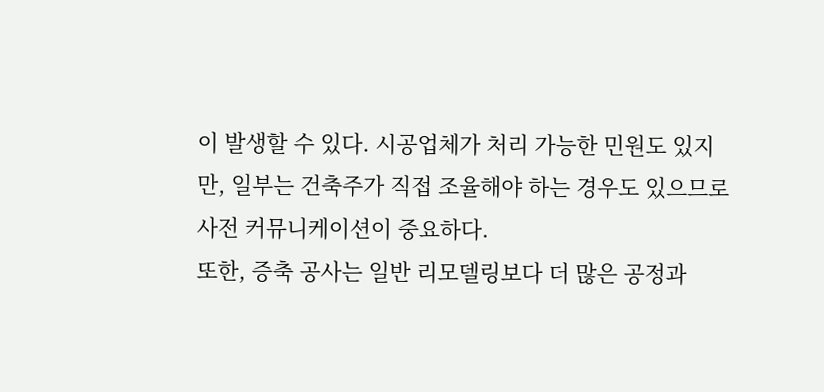이 발생할 수 있다. 시공업체가 처리 가능한 민원도 있지만, 일부는 건축주가 직접 조율해야 하는 경우도 있으므로 사전 커뮤니케이션이 중요하다.
또한, 증축 공사는 일반 리모델링보다 더 많은 공정과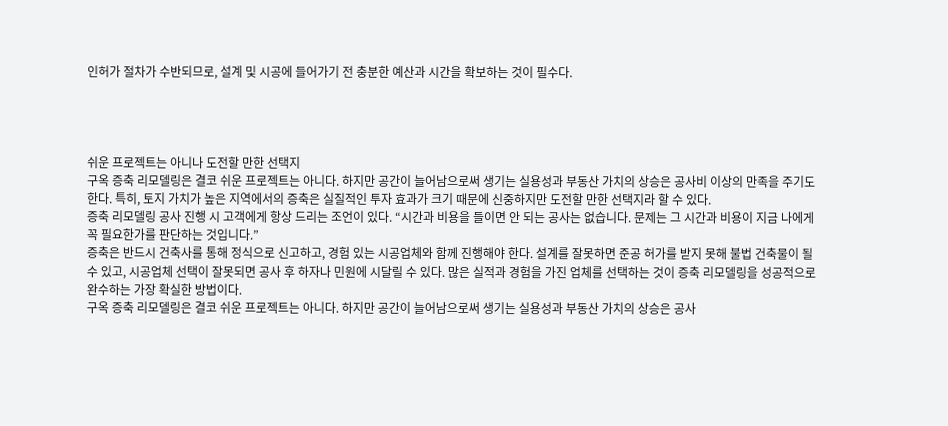인허가 절차가 수반되므로, 설계 및 시공에 들어가기 전 충분한 예산과 시간을 확보하는 것이 필수다.




쉬운 프로젝트는 아니나 도전할 만한 선택지
구옥 증축 리모델링은 결코 쉬운 프로젝트는 아니다. 하지만 공간이 늘어남으로써 생기는 실용성과 부동산 가치의 상승은 공사비 이상의 만족을 주기도 한다. 특히, 토지 가치가 높은 지역에서의 증축은 실질적인 투자 효과가 크기 때문에 신중하지만 도전할 만한 선택지라 할 수 있다.
증축 리모델링 공사 진행 시 고객에게 항상 드리는 조언이 있다. “시간과 비용을 들이면 안 되는 공사는 없습니다. 문제는 그 시간과 비용이 지금 나에게 꼭 필요한가를 판단하는 것입니다.”
증축은 반드시 건축사를 통해 정식으로 신고하고, 경험 있는 시공업체와 함께 진행해야 한다. 설계를 잘못하면 준공 허가를 받지 못해 불법 건축물이 될 수 있고, 시공업체 선택이 잘못되면 공사 후 하자나 민원에 시달릴 수 있다. 많은 실적과 경험을 가진 업체를 선택하는 것이 증축 리모델링을 성공적으로 완수하는 가장 확실한 방법이다.
구옥 증축 리모델링은 결코 쉬운 프로젝트는 아니다. 하지만 공간이 늘어남으로써 생기는 실용성과 부동산 가치의 상승은 공사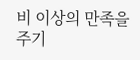비 이상의 만족을 주기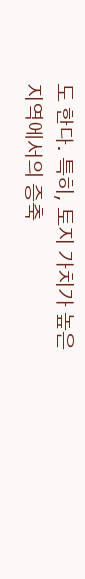도 한다. 특히, 토지 가치가 높은 지역에서의 증축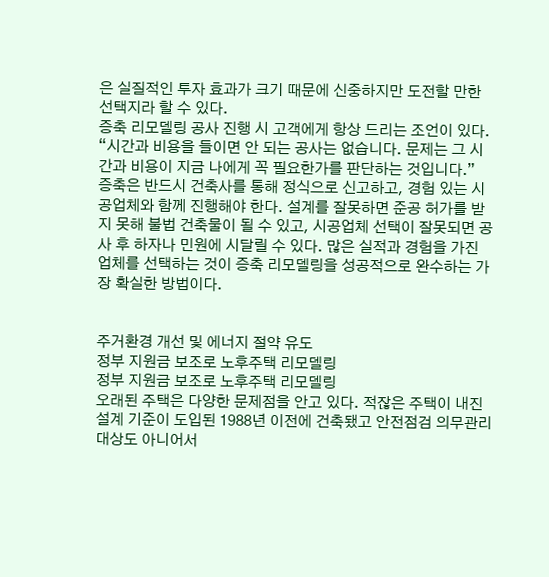은 실질적인 투자 효과가 크기 때문에 신중하지만 도전할 만한 선택지라 할 수 있다.
증축 리모델링 공사 진행 시 고객에게 항상 드리는 조언이 있다. “시간과 비용을 들이면 안 되는 공사는 없습니다. 문제는 그 시간과 비용이 지금 나에게 꼭 필요한가를 판단하는 것입니다.”
증축은 반드시 건축사를 통해 정식으로 신고하고, 경험 있는 시공업체와 함께 진행해야 한다. 설계를 잘못하면 준공 허가를 받지 못해 불법 건축물이 될 수 있고, 시공업체 선택이 잘못되면 공사 후 하자나 민원에 시달릴 수 있다. 많은 실적과 경험을 가진 업체를 선택하는 것이 증축 리모델링을 성공적으로 완수하는 가장 확실한 방법이다.


주거환경 개선 및 에너지 절약 유도
정부 지원금 보조로 노후주택 리모델링
정부 지원금 보조로 노후주택 리모델링
오래된 주택은 다양한 문제점을 안고 있다. 적잖은 주택이 내진설계 기준이 도입된 1988년 이전에 건축됐고 안전점검 의무관리 대상도 아니어서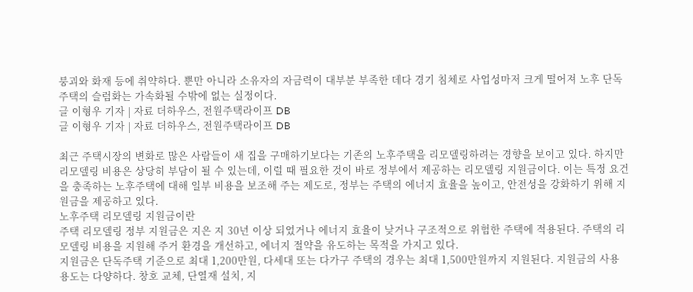붕괴와 화재 등에 취약하다. 뿐만 아니라 소유자의 자금력이 대부분 부족한 데다 경기 침체로 사업성마저 크게 떨어져 노후 단독주택의 슬럼화는 가속화될 수밖에 없는 실정이다.
글 이형우 기자 | 자료 더하우스, 전원주택라이프 DB
글 이형우 기자 | 자료 더하우스, 전원주택라이프 DB

최근 주택시장의 변화로 많은 사람들이 새 집을 구매하기보다는 기존의 노후주택을 리모델링하려는 경향을 보이고 있다. 하지만 리모델링 비용은 상당히 부담이 될 수 있는데, 이럴 때 필요한 것이 바로 정부에서 제공하는 리모델링 지원금이다. 이는 특정 요건을 충족하는 노후주택에 대해 일부 비용을 보조해 주는 제도로, 정부는 주택의 에너지 효율을 높이고, 안전성을 강화하기 위해 지원금을 제공하고 있다.
노후주택 리모델링 지원금이란
주택 리모델링 정부 지원금은 지은 지 30년 이상 되었거나 에너지 효율이 낮거나 구조적으로 위험한 주택에 적용된다. 주택의 리모델링 비용을 지원해 주거 환경을 개선하고, 에너지 절약을 유도하는 목적을 가지고 있다.
지원금은 단독주택 기준으로 최대 1,200만원, 다세대 또는 다가구 주택의 경우는 최대 1,500만원까지 지원된다. 지원금의 사용 용도는 다양하다. 창호 교체, 단열재 설치, 지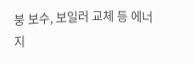붕 보수, 보일러 교체 등 에너지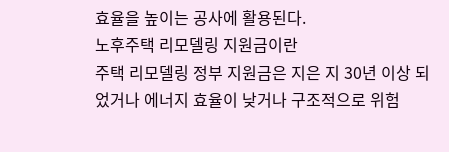효율을 높이는 공사에 활용된다.
노후주택 리모델링 지원금이란
주택 리모델링 정부 지원금은 지은 지 30년 이상 되었거나 에너지 효율이 낮거나 구조적으로 위험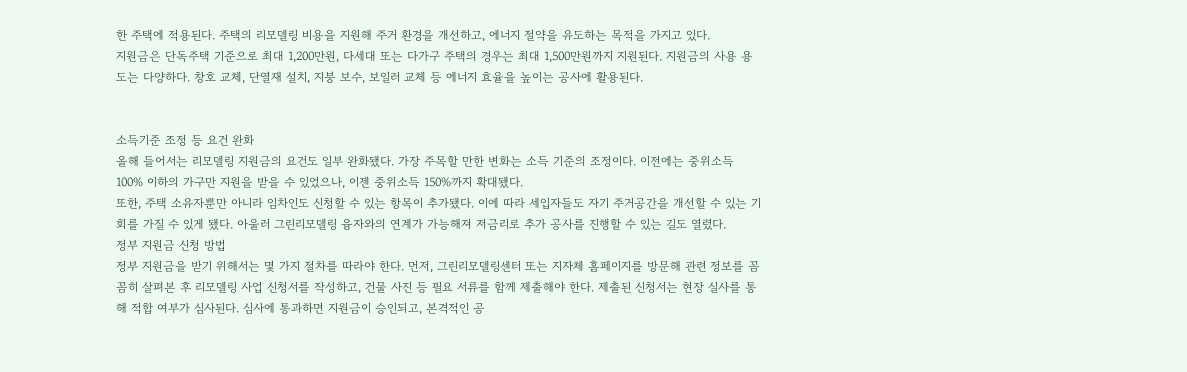한 주택에 적용된다. 주택의 리모델링 비용을 지원해 주거 환경을 개선하고, 에너지 절약을 유도하는 목적을 가지고 있다.
지원금은 단독주택 기준으로 최대 1,200만원, 다세대 또는 다가구 주택의 경우는 최대 1,500만원까지 지원된다. 지원금의 사용 용도는 다양하다. 창호 교체, 단열재 설치, 지붕 보수, 보일러 교체 등 에너지 효율을 높이는 공사에 활용된다.


소득기준 조정 등 요건 완화
올해 들어서는 리모델링 지원금의 요건도 일부 완화됐다. 가장 주목할 만한 변화는 소득 기준의 조정이다. 이전에는 중위소득 100% 이하의 가구만 지원을 받을 수 있었으나, 이젠 중위소득 150%까지 확대됐다.
또한, 주택 소유자뿐만 아니라 임차인도 신청할 수 있는 항목이 추가됐다. 이에 따라 세입자들도 자기 주거공간을 개선할 수 있는 기회를 가질 수 있게 됐다. 아울러 그린리모델링 융자와의 연계가 가능해져 저금리로 추가 공사를 진행할 수 있는 길도 열렸다.
정부 지원금 신청 방법
정부 지원금을 받기 위해서는 몇 가지 절차를 따라야 한다. 먼저, 그린리모델링센터 또는 지자체 홈페이지를 방문해 관련 정보를 꼼꼼히 살펴본 후 리모델링 사업 신청서를 작성하고, 건물 사진 등 필요 서류를 함께 제출해야 한다. 제출된 신청서는 현장 실사를 통해 적합 여부가 심사된다. 심사에 통과하면 지원금이 승인되고, 본격적인 공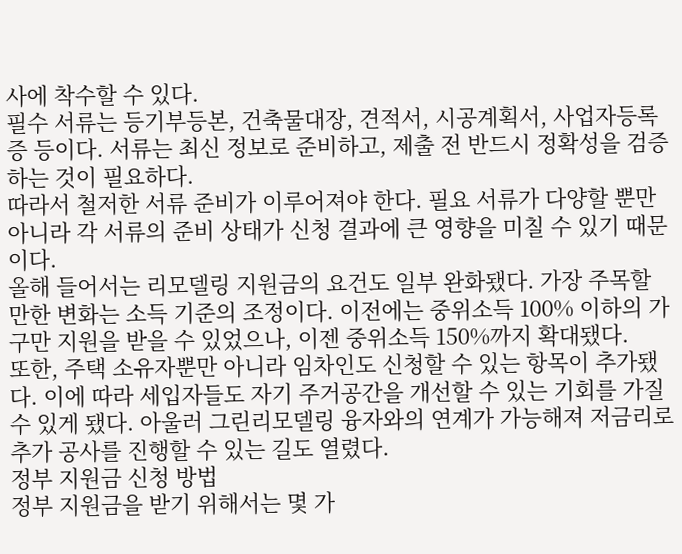사에 착수할 수 있다.
필수 서류는 등기부등본, 건축물대장, 견적서, 시공계획서, 사업자등록증 등이다. 서류는 최신 정보로 준비하고, 제출 전 반드시 정확성을 검증하는 것이 필요하다.
따라서 철저한 서류 준비가 이루어져야 한다. 필요 서류가 다양할 뿐만 아니라 각 서류의 준비 상태가 신청 결과에 큰 영향을 미칠 수 있기 때문이다.
올해 들어서는 리모델링 지원금의 요건도 일부 완화됐다. 가장 주목할 만한 변화는 소득 기준의 조정이다. 이전에는 중위소득 100% 이하의 가구만 지원을 받을 수 있었으나, 이젠 중위소득 150%까지 확대됐다.
또한, 주택 소유자뿐만 아니라 임차인도 신청할 수 있는 항목이 추가됐다. 이에 따라 세입자들도 자기 주거공간을 개선할 수 있는 기회를 가질 수 있게 됐다. 아울러 그린리모델링 융자와의 연계가 가능해져 저금리로 추가 공사를 진행할 수 있는 길도 열렸다.
정부 지원금 신청 방법
정부 지원금을 받기 위해서는 몇 가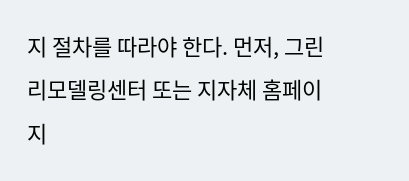지 절차를 따라야 한다. 먼저, 그린리모델링센터 또는 지자체 홈페이지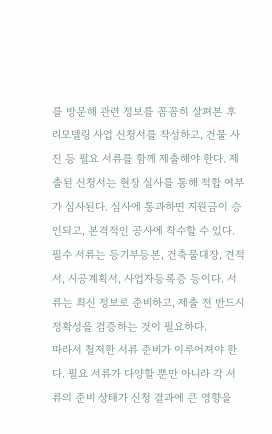를 방문해 관련 정보를 꼼꼼히 살펴본 후 리모델링 사업 신청서를 작성하고, 건물 사진 등 필요 서류를 함께 제출해야 한다. 제출된 신청서는 현장 실사를 통해 적합 여부가 심사된다. 심사에 통과하면 지원금이 승인되고, 본격적인 공사에 착수할 수 있다.
필수 서류는 등기부등본, 건축물대장, 견적서, 시공계획서, 사업자등록증 등이다. 서류는 최신 정보로 준비하고, 제출 전 반드시 정확성을 검증하는 것이 필요하다.
따라서 철저한 서류 준비가 이루어져야 한다. 필요 서류가 다양할 뿐만 아니라 각 서류의 준비 상태가 신청 결과에 큰 영향을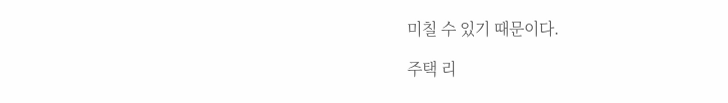미칠 수 있기 때문이다.

주택 리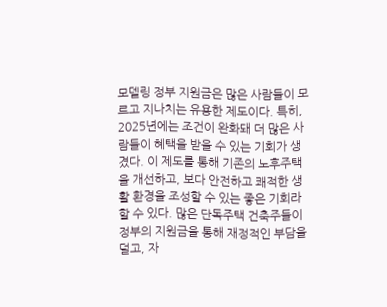모델링 정부 지원금은 많은 사람들이 모르고 지나치는 유용한 제도이다. 특히, 2025년에는 조건이 완화돼 더 많은 사람들이 혜택을 받을 수 있는 기회가 생겼다. 이 제도를 통해 기존의 노후주택을 개선하고, 보다 안전하고 쾌적한 생활 환경을 조성할 수 있는 좋은 기회라 할 수 있다. 많은 단독주택 건축주들이 정부의 지원금을 통해 재정적인 부담을 덜고, 자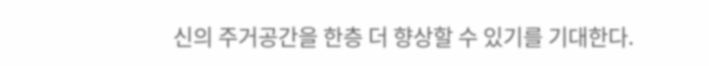신의 주거공간을 한층 더 향상할 수 있기를 기대한다.